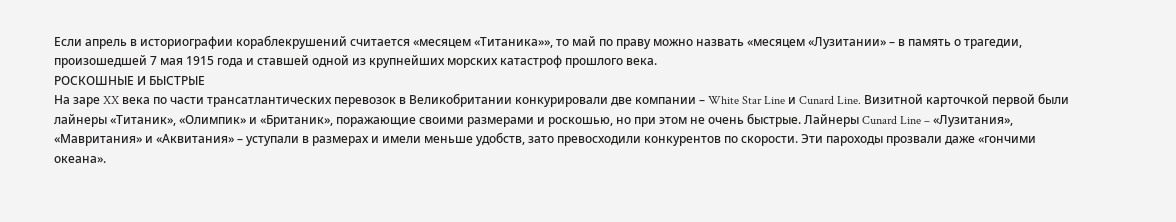Если апрель в историографии кораблекрушений считается «месяцем «Титаника»», то май по праву можно назвать «месяцем «Лузитании» – в память о трагедии, произошедшей 7 мая 1915 года и ставшей одной из крупнейших морских катастроф прошлого века.
РОСКОШНЫЕ И БЫСТРЫЕ
На заре XX века по части трансатлантических перевозок в Великобритании конкурировали две компании – White Star Line и Cunard Line. Визитной карточкой первой были лайнеры «Титаник», «Олимпик» и «Британик», поражающие своими размерами и роскошью, но при этом не очень быстрые. Лайнеры Cunard Line – «Лузитания», «Мавритания» и «Аквитания» – уступали в размерах и имели меньше удобств, зато превосходили конкурентов по скорости. Эти пароходы прозвали даже «гончими океана».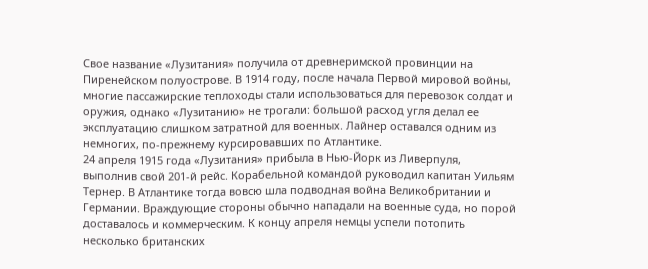Свое название «Лузитания» получила от древнеримской провинции на Пиренейском полуострове. В 1914 году, после начала Первой мировой войны, многие пассажирские теплоходы стали использоваться для перевозок солдат и оружия, однако «Лузитанию» не трогали: большой расход угля делал ее эксплуатацию слишком затратной для военных. Лайнер оставался одним из немногих, по-прежнему курсировавших по Атлантике.
24 апреля 1915 года «Лузитания» прибыла в Нью-Йорк из Ливерпуля, выполнив свой 201-й рейс. Корабельной командой руководил капитан Уильям Тернер. В Атлантике тогда вовсю шла подводная война Великобритании и Германии. Враждующие стороны обычно нападали на военные суда, но порой доставалось и коммерческим. К концу апреля немцы успели потопить несколько британских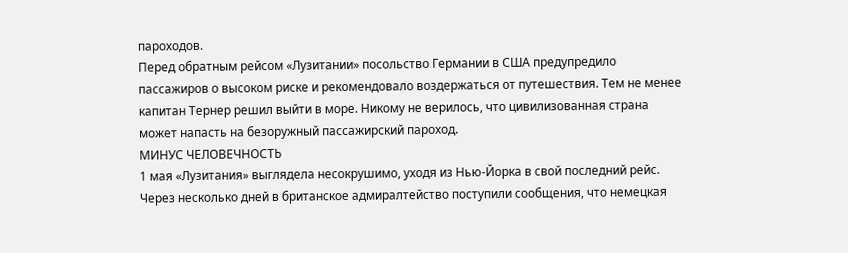пароходов.
Перед обратным рейсом «Лузитании» посольство Германии в США предупредило пассажиров о высоком риске и рекомендовало воздержаться от путешествия. Тем не менее капитан Тернер решил выйти в море. Никому не верилось, что цивилизованная страна может напасть на безоружный пассажирский пароход.
МИНУС ЧЕЛОВЕЧНОСТЬ
1 мая «Лузитания» выглядела несокрушимо, уходя из Нью-Йорка в свой последний рейс. Через несколько дней в британское адмиралтейство поступили сообщения, что немецкая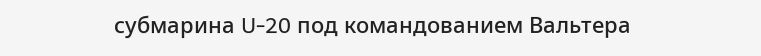субмарина U-20 под командованием Вальтера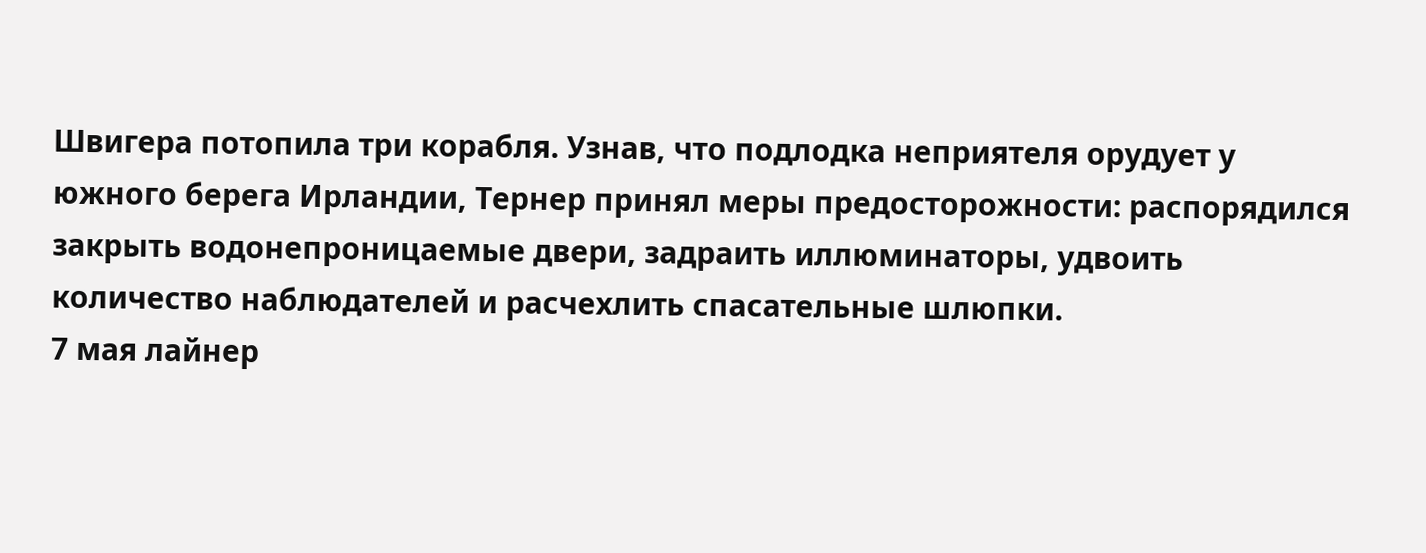Швигера потопила три корабля. Узнав, что подлодка неприятеля орудует у южного берега Ирландии, Тернер принял меры предосторожности: распорядился закрыть водонепроницаемые двери, задраить иллюминаторы, удвоить количество наблюдателей и расчехлить спасательные шлюпки.
7 мая лайнер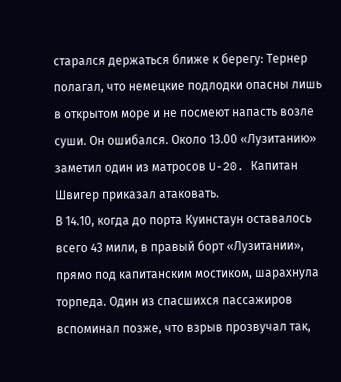старался держаться ближе к берегу: Тернер полагал, что немецкие подлодки опасны лишь в открытом море и не посмеют напасть возле суши. Он ошибался. Около 13.00 «Лузитанию» заметил один из матросов U-20. Капитан Швигер приказал атаковать.
В 14.10, когда до порта Куинстаун оставалось всего 43 мили, в правый борт «Лузитании», прямо под капитанским мостиком, шарахнула торпеда. Один из спасшихся пассажиров вспоминал позже, что взрыв прозвучал так,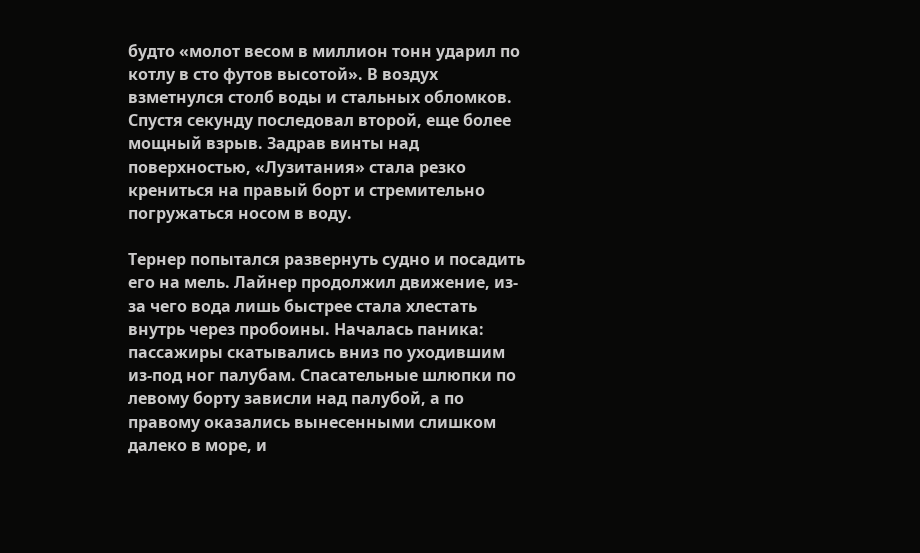будто «молот весом в миллион тонн ударил по котлу в сто футов высотой». В воздух взметнулся столб воды и стальных обломков. Спустя секунду последовал второй, еще более мощный взрыв. Задрав винты над поверхностью, «Лузитания» стала резко крениться на правый борт и стремительно погружаться носом в воду.

Тернер попытался развернуть судно и посадить его на мель. Лайнер продолжил движение, из-за чего вода лишь быстрее стала хлестать внутрь через пробоины. Началась паника: пассажиры скатывались вниз по уходившим из-под ног палубам. Спасательные шлюпки по левому борту зависли над палубой, а по правому оказались вынесенными слишком далеко в море, и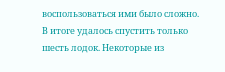воспользоваться ими было сложно. В итоге удалось спустить только шесть лодок. Некоторые из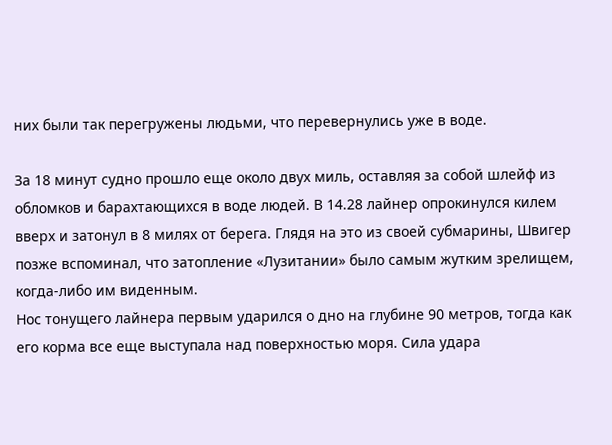них были так перегружены людьми, что перевернулись уже в воде.

За 18 минут судно прошло еще около двух миль, оставляя за собой шлейф из обломков и барахтающихся в воде людей. В 14.28 лайнер опрокинулся килем вверх и затонул в 8 милях от берега. Глядя на это из своей субмарины, Швигер позже вспоминал, что затопление «Лузитании» было самым жутким зрелищем, когда-либо им виденным.
Нос тонущего лайнера первым ударился о дно на глубине 90 метров, тогда как его корма все еще выступала над поверхностью моря. Сила удара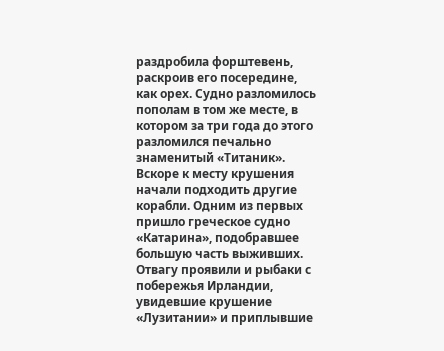раздробила форштевень, раскроив его посередине, как орех. Судно разломилось пополам в том же месте, в котором за три года до этого разломился печально знаменитый «Титаник».
Вскоре к месту крушения начали подходить другие корабли. Одним из первых пришло греческое судно «Катарина», подобравшее большую часть выживших. Отвагу проявили и рыбаки с побережья Ирландии, увидевшие крушение «Лузитании» и приплывшие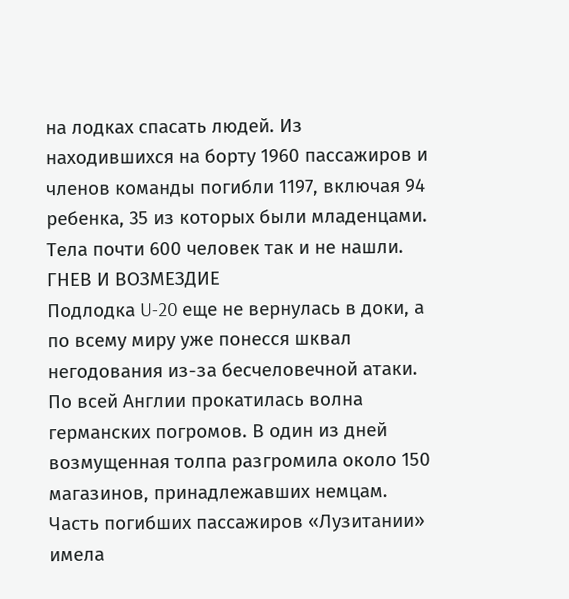на лодках спасать людей. Из находившихся на борту 1960 пассажиров и членов команды погибли 1197, включая 94 ребенка, 35 из которых были младенцами. Тела почти 600 человек так и не нашли.
ГНЕВ И ВОЗМЕЗДИЕ
Подлодка U-20 еще не вернулась в доки, а по всему миру уже понесся шквал негодования из-за бесчеловечной атаки. По всей Англии прокатилась волна германских погромов. В один из дней возмущенная толпа разгромила около 150 магазинов, принадлежавших немцам.
Часть погибших пассажиров «Лузитании» имела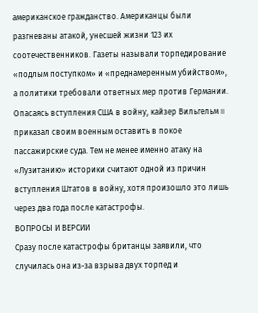американское гражданство. Американцы были разгневаны атакой, унесшей жизни 123 их соотечественников. Газеты называли торпедирование «подлым поступком» и «преднамеренным убийством», а политики требовали ответных мер против Германии. Опасаясь вступления США в войну, кайзер Вильгельм II приказал своим военным оставить в покое пассажирские суда. Тем не менее именно атаку на «Лузитанию» историки считают одной из причин вступления Штатов в войну, хотя произошло это лишь через два года после катастрофы.
ВОПРОСЫ И ВЕРСИИ
Сразу после катастрофы британцы заявили, что случилась она из-за взрыва двух торпед и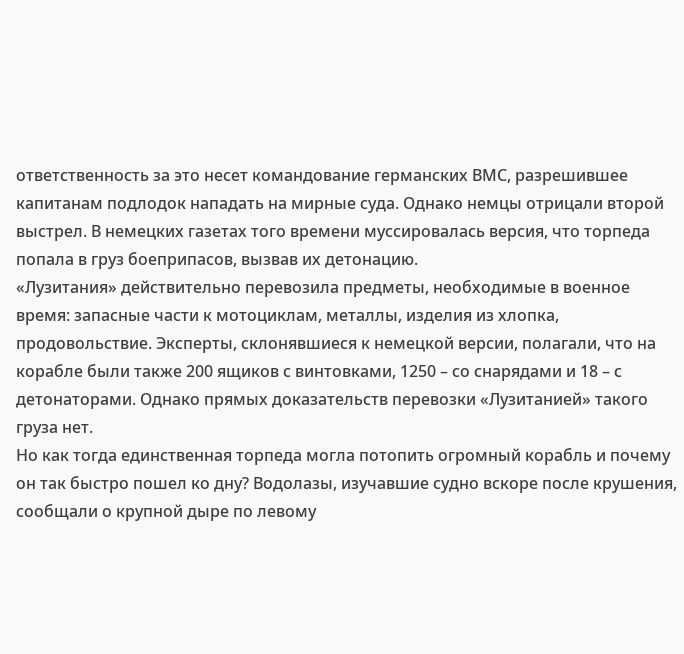ответственность за это несет командование германских ВМС, разрешившее капитанам подлодок нападать на мирные суда. Однако немцы отрицали второй выстрел. В немецких газетах того времени муссировалась версия, что торпеда попала в груз боеприпасов, вызвав их детонацию.
«Лузитания» действительно перевозила предметы, необходимые в военное время: запасные части к мотоциклам, металлы, изделия из хлопка, продовольствие. Эксперты, склонявшиеся к немецкой версии, полагали, что на корабле были также 200 ящиков с винтовками, 1250 – со снарядами и 18 – с детонаторами. Однако прямых доказательств перевозки «Лузитанией» такого груза нет.
Но как тогда единственная торпеда могла потопить огромный корабль и почему он так быстро пошел ко дну? Водолазы, изучавшие судно вскоре после крушения, сообщали о крупной дыре по левому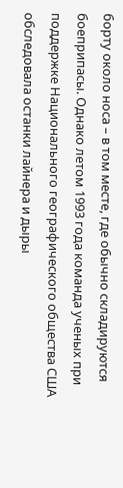борту около носа – в том месте, где обычно складируются боеприпасы. Однако летом 1993 года команда ученых при поддержке Национального географического общества США обследовала останки лайнера и дыры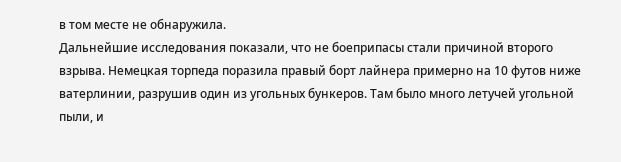в том месте не обнаружила.
Дальнейшие исследования показали, что не боеприпасы стали причиной второго взрыва. Немецкая торпеда поразила правый борт лайнера примерно на 10 футов ниже ватерлинии, разрушив один из угольных бункеров. Там было много летучей угольной пыли, и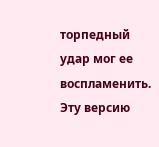торпедный удар мог ее воспламенить. Эту версию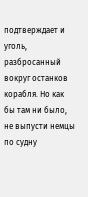подтверждает и уголь, разбросанный вокруг останков корабля. Но как бы там ни было, не выпусти немцы по судну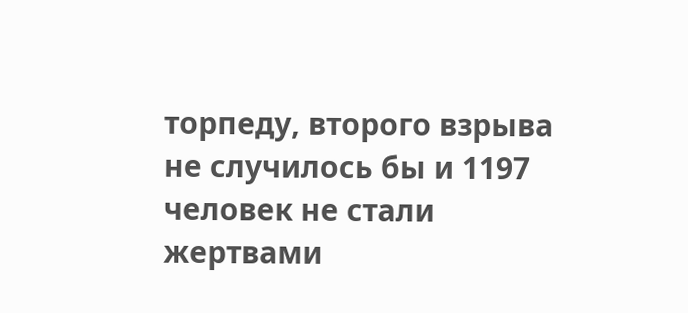торпеду, второго взрыва не случилось бы и 1197 человек не стали жертвами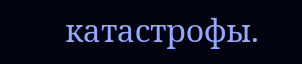катастрофы.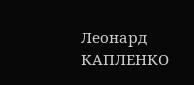Леонард КАПЛЕНКО